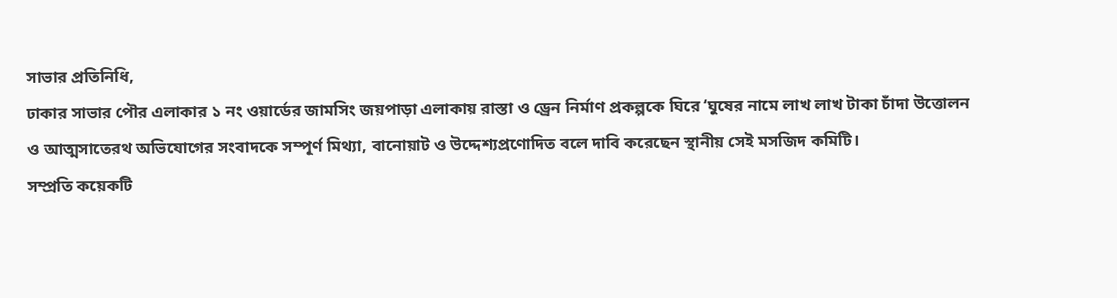সাভার প্রতিনিধি,
ঢাকার সাভার পৌর এলাকার ১ নং ওয়ার্ডের জামসিং জয়পাড়া এলাকায় রাস্তা ও ড্রেন নির্মাণ প্রকল্পকে ঘিরে ‘ঘুষের নামে লাখ লাখ টাকা চাঁদা উত্তোলন ও আত্মসাতেরথ অভিযোগের সংবাদকে সম্পূর্ণ মিথ্যা, বানোয়াট ও উদ্দেশ্যপ্রণোদিত বলে দাবি করেছেন স্থানীয় সেই মসজিদ কমিটি।
সম্প্রতি কয়েকটি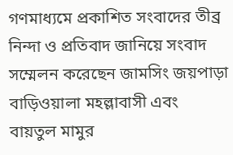গণমাধ্যমে প্রকাশিত সংবাদের তীব্র নিন্দা ও প্রতিবাদ জানিয়ে সংবাদ সম্মেলন করেছেন জামসিং জয়পাড়া বাড়িওয়ালা মহল্লাবাসী এবং বায়তুল মামুর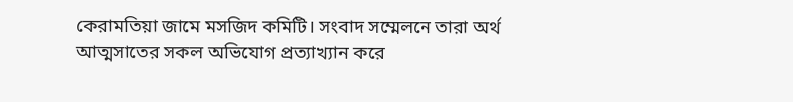কেরামতিয়া জামে মসজিদ কমিটি। সংবাদ সম্মেলনে তারা অর্থ আত্মসাতের সকল অভিযোগ প্রত্যাখ্যান করে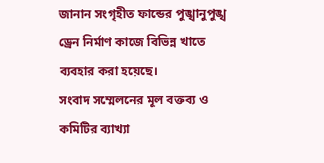জানান সংগৃহীত ফান্ডের পুঙ্খানুপুঙ্খ ড্রেন নির্মাণ কাজে বিভিন্ন খাতে ব্যবহার করা হয়েছে।
সংবাদ সম্মেলনের মূল বক্তব্য ও কমিটির ব্যাখ্যা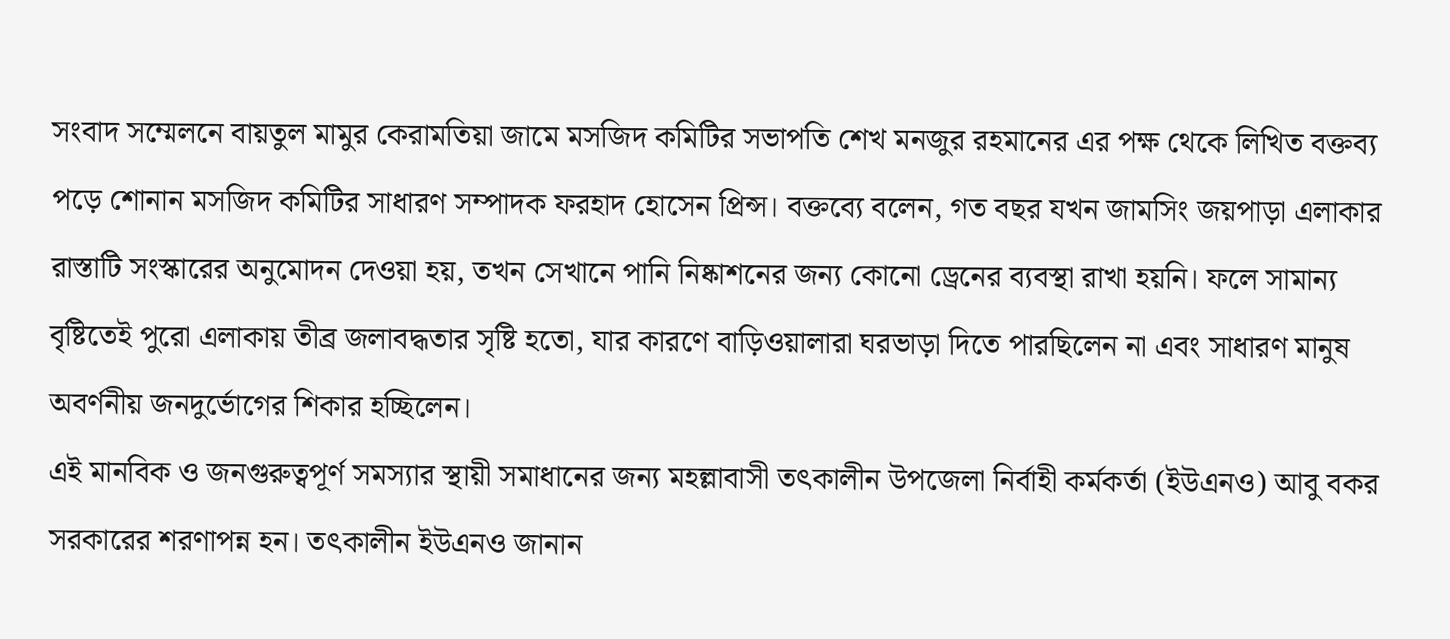সংবাদ সম্মেলনে বায়তুল মামুর কেরামতিয়া জামে মসজিদ কমিটির সভাপতি শেখ মনজুর রহমানের এর পক্ষ থেকে লিখিত বক্তব্য পড়ে শোনান মসজিদ কমিটির সাধারণ সম্পাদক ফরহাদ হোসেন প্রিন্স। বক্তব্যে বলেন, গত বছর যখন জামসিং জয়পাড়া এলাকার রাস্তাটি সংস্কারের অনুমোদন দেওয়া হয়, তখন সেখানে পানি নিষ্কাশনের জন্য কোনো ড্রেনের ব্যবস্থা রাখা হয়নি। ফলে সামান্য বৃষ্টিতেই পুরো এলাকায় তীব্র জলাবদ্ধতার সৃষ্টি হতো, যার কারণে বাড়িওয়ালারা ঘরভাড়া দিতে পারছিলেন না এবং সাধারণ মানুষ অবর্ণনীয় জনদুর্ভোগের শিকার হচ্ছিলেন।
এই মানবিক ও জনগুরুত্বপূর্ণ সমস্যার স্থায়ী সমাধানের জন্য মহল্লাবাসী তৎকালীন উপজেলা নির্বাহী কর্মকর্তা (ইউএনও) আবু বকর সরকারের শরণাপন্ন হন। তৎকালীন ইউএনও জানান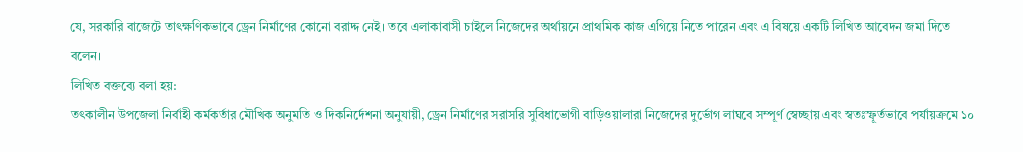যে, সরকারি বাজেটে তাৎক্ষণিকভাবে ড্রেন নির্মাণের কোনো বরাদ্দ নেই। তবে এলাকাবাসী চাইলে নিজেদের অর্থায়নে প্রাথমিক কাজ এগিয়ে নিতে পারেন এবং এ বিষয়ে একটি লিখিত আবেদন জমা দিতে বলেন।
লিখিত বক্তব্যে বলা হয়:
তৎকালীন উপজেলা নির্বাহী কর্মকর্তার মৌখিক অনুমতি ও দিকনির্দেশনা অনুযায়ী, ড্রেন নির্মাণের সরাসরি সুবিধাভোগী বাড়িওয়ালারা নিজেদের দুর্ভোগ লাঘবে সম্পূর্ণ স্বেচ্ছায় এবং স্বতঃস্ফূর্তভাবে পর্যায়ক্রমে ১০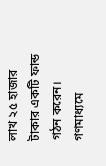লাখ ২৫ হাজার টাকার একটি ফান্ড গঠন করেন। গণমাধ্যমে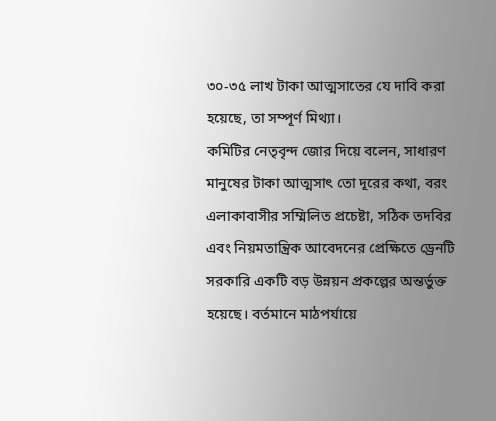৩০-৩৫ লাখ টাকা আত্মসাতের যে দাবি করা হয়েছে, তা সম্পূর্ণ মিথ্যা।
কমিটির নেতৃবৃন্দ জোর দিয়ে বলেন, সাধারণ মানুষের টাকা আত্মসাৎ তো দূরের কথা, বরং এলাকাবাসীর সম্মিলিত প্রচেষ্টা, সঠিক তদবির এবং নিয়মতান্ত্রিক আবেদনের প্রেক্ষিতে ড্রেনটি সরকারি একটি বড় উন্নয়ন প্রকল্পের অন্তর্ভুক্ত হয়েছে। বর্তমানে মাঠপর্যায়ে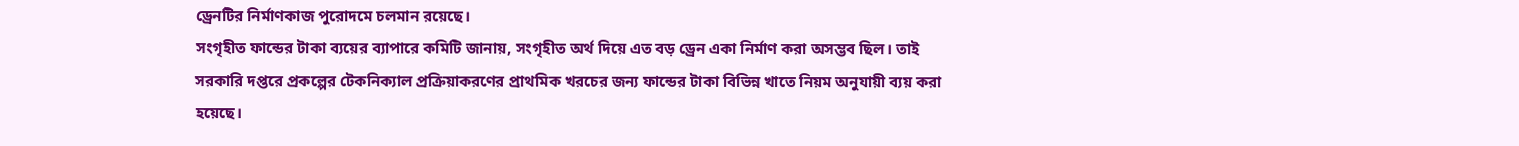ড্রেনটির নির্মাণকাজ পুরোদমে চলমান রয়েছে।
সংগৃহীত ফান্ডের টাকা ব্যয়ের ব্যাপারে কমিটি জানায়, সংগৃহীত অর্থ দিয়ে এত বড় ড্রেন একা নির্মাণ করা অসম্ভব ছিল। তাই সরকারি দপ্তরে প্রকল্পের টেকনিক্যাল প্রক্রিয়াকরণের প্রাথমিক খরচের জন্য ফান্ডের টাকা বিভিন্ন খাতে নিয়ম অনুযায়ী ব্যয় করা হয়েছে।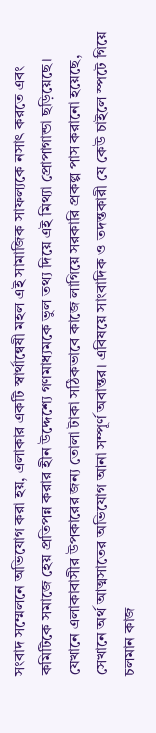সংবাদ সম্মেলনে অভিযোগ করা হয়, এলাকার একটি স্বার্থান্বেষী মহল এই সামাজিক সাফল্যকে নসাৎ করতে এবং কমিটিকে সমাজে হেয় প্রতিপন্ন করার হীন উদ্দেশ্যে গণমাধ্যমকে ভুল তথ্য দিয়ে এই মিথ্যা প্রোপাগান্ডা ছড়িয়েছে। যেখানে এলাকাবাসীর উপকারের জন্য তোলা টাকা সঠিকভাবে কাজে লাগিয়ে সরকারি প্রকল্প পাস করানো হয়েছে, সেখানে অর্থ আত্মসাতের অভিযোগ আনা সম্পূর্ণ অবান্তর। এবিষয়ে সাংবাদিক ও তদন্তকারী যে কেউ চাইলে স্পটে গিয়ে চলমান কাজ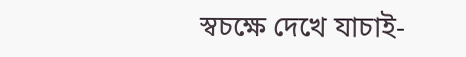স্বচক্ষে দেখে যাচাই-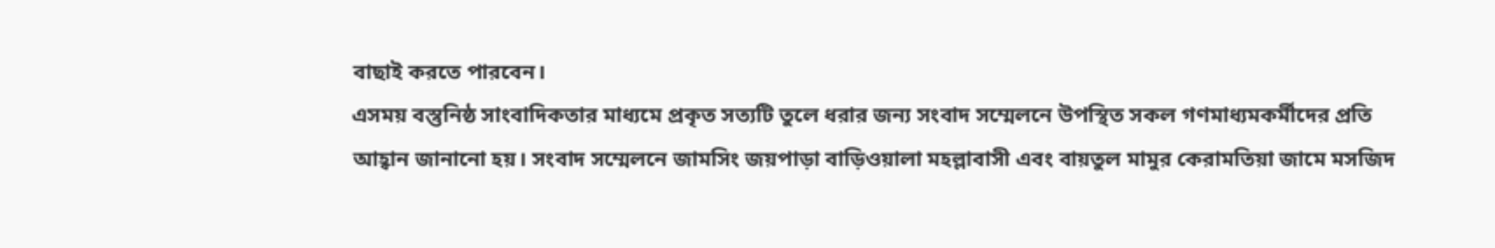বাছাই করতে পারবেন।
এসময় বস্তুনিষ্ঠ সাংবাদিকতার মাধ্যমে প্রকৃত সত্যটি তুলে ধরার জন্য সংবাদ সম্মেলনে উপস্থিত সকল গণমাধ্যমকর্মীদের প্রতি আহ্বান জানানো হয়। সংবাদ সম্মেলনে জামসিং জয়পাড়া বাড়িওয়ালা মহল্লাবাসী এবং বায়তুল মামুর কেরামতিয়া জামে মসজিদ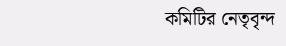কমিটির নেতৃবৃন্দ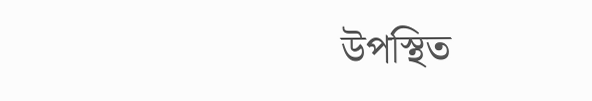উপস্থিত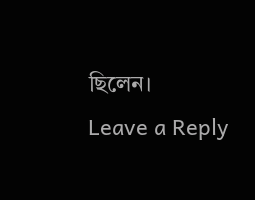ছিলেন।
Leave a Reply